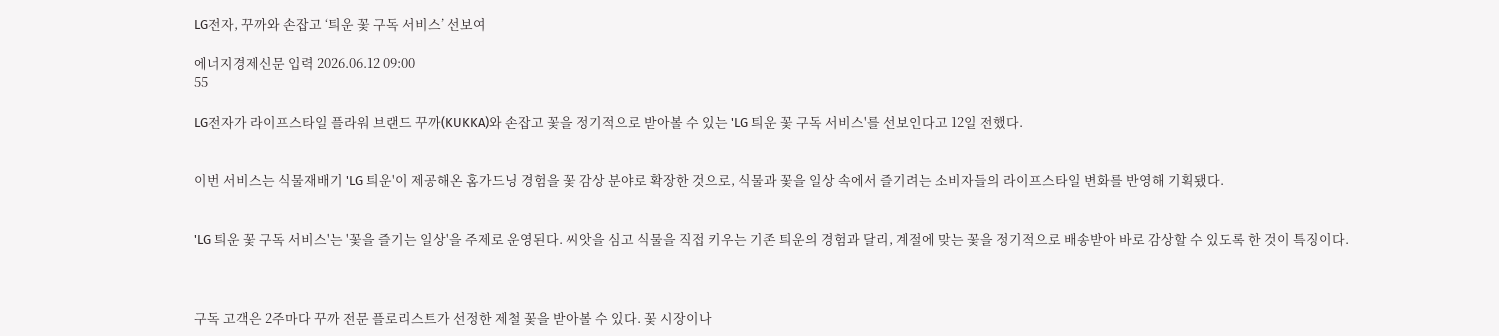LG전자, 꾸까와 손잡고 ‘틔운 꽃 구독 서비스’ 선보여

에너지경제신문 입력 2026.06.12 09:00
55

LG전자가 라이프스타일 플라워 브랜드 꾸까(KUKKA)와 손잡고 꽃을 정기적으로 받아볼 수 있는 'LG 틔운 꽃 구독 서비스'를 선보인다고 12일 전했다.


이번 서비스는 식물재배기 'LG 틔운'이 제공해온 홈가드닝 경험을 꽃 감상 분야로 확장한 것으로, 식물과 꽃을 일상 속에서 즐기려는 소비자들의 라이프스타일 변화를 반영해 기획됐다.


'LG 틔운 꽃 구독 서비스'는 '꽃을 즐기는 일상'을 주제로 운영된다. 씨앗을 심고 식물을 직접 키우는 기존 틔운의 경험과 달리, 계절에 맞는 꽃을 정기적으로 배송받아 바로 감상할 수 있도록 한 것이 특징이다.



구독 고객은 2주마다 꾸까 전문 플로리스트가 선정한 제철 꽃을 받아볼 수 있다. 꽃 시장이나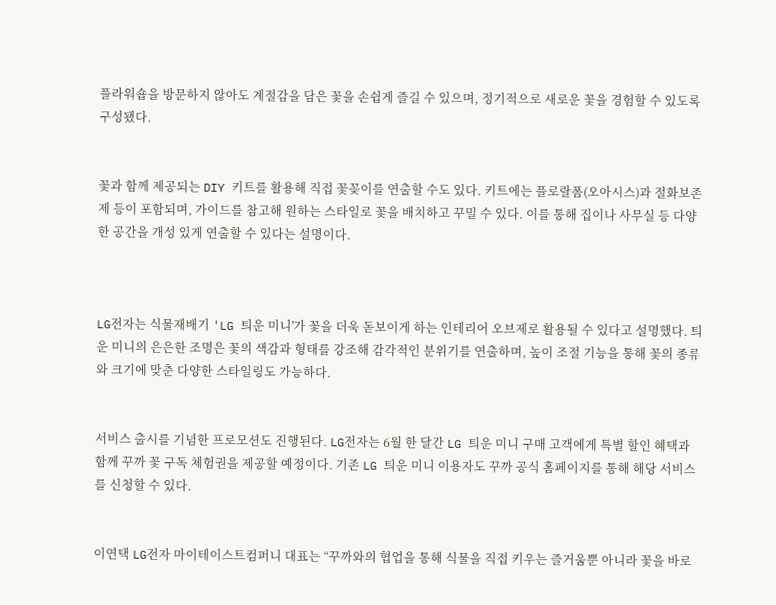플라워숍을 방문하지 않아도 계절감을 담은 꽃을 손쉽게 즐길 수 있으며, 정기적으로 새로운 꽃을 경험할 수 있도록 구성됐다.


꽃과 함께 제공되는 DIY 키트를 활용해 직접 꽃꽂이를 연출할 수도 있다. 키트에는 플로랄폼(오아시스)과 절화보존제 등이 포함되며, 가이드를 참고해 원하는 스타일로 꽃을 배치하고 꾸밀 수 있다. 이를 통해 집이나 사무실 등 다양한 공간을 개성 있게 연출할 수 있다는 설명이다.



LG전자는 식물재배기 'LG 틔운 미니'가 꽃을 더욱 돋보이게 하는 인테리어 오브제로 활용될 수 있다고 설명했다. 틔운 미니의 은은한 조명은 꽃의 색감과 형태를 강조해 감각적인 분위기를 연출하며, 높이 조절 기능을 통해 꽃의 종류와 크기에 맞춘 다양한 스타일링도 가능하다.


서비스 출시를 기념한 프로모션도 진행된다. LG전자는 6월 한 달간 LG 틔운 미니 구매 고객에게 특별 할인 혜택과 함께 꾸까 꽃 구독 체험권을 제공할 예정이다. 기존 LG 틔운 미니 이용자도 꾸까 공식 홈페이지를 통해 해당 서비스를 신청할 수 있다.


이연택 LG전자 마이테이스트컴퍼니 대표는 “꾸까와의 협업을 통해 식물을 직접 키우는 즐거움뿐 아니라 꽃을 바로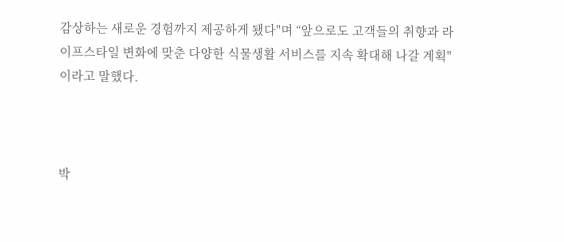감상하는 새로운 경험까지 제공하게 됐다"며 “앞으로도 고객들의 취향과 라이프스타일 변화에 맞춘 다양한 식물생활 서비스를 지속 확대해 나갈 계획"이라고 말했다.



박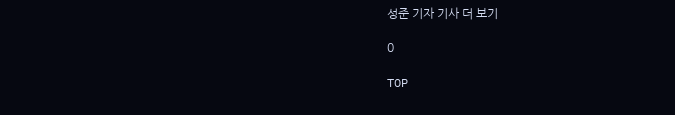성준 기자 기사 더 보기

0

TOP